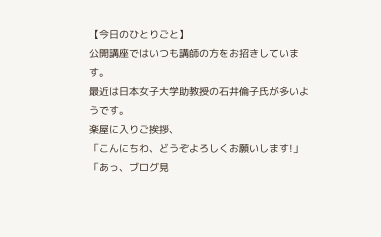【今日のひとりごと】
公開講座ではいつも講師の方をお招きしています。
最近は日本女子大学助教授の石井倫子氏が多いようです。
楽屋に入りご挨拶、
「こんにちわ、どうぞよろしくお願いします!」
「あっ、ブログ見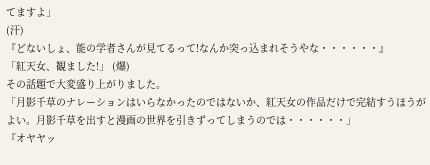てますよ」
(汗)
『どないしょ、能の学者さんが見てるって!なんか突っ込まれそうやな・・・・・・』
「紅天女、観ました!」 (爆)
その話題で大変盛り上がりました。
「月影千草のナレーションはいらなかったのではないか、紅天女の作品だけで完結すうほうがよい。月影千草を出すと漫画の世界を引きずってしまうのでは・・・・・・」
『オヤヤッ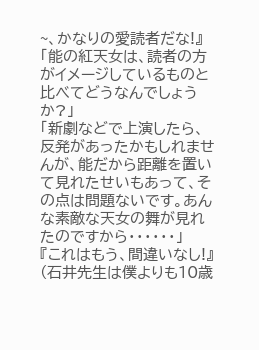~、かなりの愛読者だな!』
「能の紅天女は、読者の方がイメージしているものと比べてどうなんでしょうか?」
「新劇などで上演したら、反発があったかもしれませんが、能だから距離を置いて見れたせいもあって、その点は問題ないです。あんな素敵な天女の舞が見れたのですから・・・・・・」
『これはもう、間違いなし!』
(石井先生は僕よりも10歳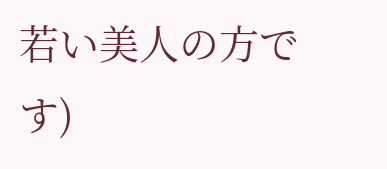若い美人の方です)